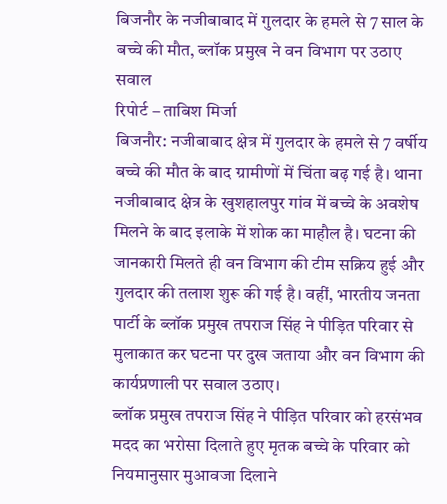बिजनौर के नजीबाबाद में गुलदार के हमले से 7 साल के बच्चे की मौत, ब्लॉक प्रमुख ने वन विभाग पर उठाए सवाल
रिपोर्ट – ताबिश मिर्जा
बिजनौर: नजीबाबाद क्षेत्र में गुलदार के हमले से 7 वर्षीय बच्चे की मौत के बाद ग्रामीणों में चिंता बढ़ गई है। थाना नजीबाबाद क्षेत्र के खुशहालपुर गांव में बच्चे के अवशेष मिलने के बाद इलाके में शोक का माहौल है। घटना की जानकारी मिलते ही वन विभाग की टीम सक्रिय हुई और गुलदार की तलाश शुरू की गई है। वहीं, भारतीय जनता पार्टी के ब्लॉक प्रमुख तपराज सिंह ने पीड़ित परिवार से मुलाकात कर घटना पर दुख जताया और वन विभाग की कार्यप्रणाली पर सवाल उठाए।
ब्लॉक प्रमुख तपराज सिंह ने पीड़ित परिवार को हरसंभव मदद का भरोसा दिलाते हुए मृतक बच्चे के परिवार को नियमानुसार मुआवजा दिलाने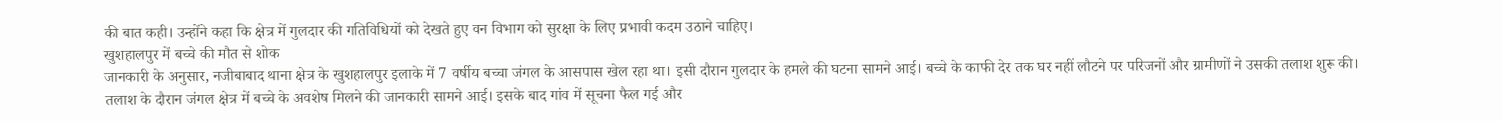की बात कही। उन्होंने कहा कि क्षेत्र में गुलदार की गतिविधियों को देखते हुए वन विभाग को सुरक्षा के लिए प्रभावी कदम उठाने चाहिए।
खुशहालपुर में बच्चे की मौत से शोक
जानकारी के अनुसार, नजीबाबाद थाना क्षेत्र के खुशहालपुर इलाके में 7 वर्षीय बच्चा जंगल के आसपास खेल रहा था। इसी दौरान गुलदार के हमले की घटना सामने आई। बच्चे के काफी देर तक घर नहीं लौटने पर परिजनों और ग्रामीणों ने उसकी तलाश शुरू की।
तलाश के दौरान जंगल क्षेत्र में बच्चे के अवशेष मिलने की जानकारी सामने आई। इसके बाद गांव में सूचना फैल गई और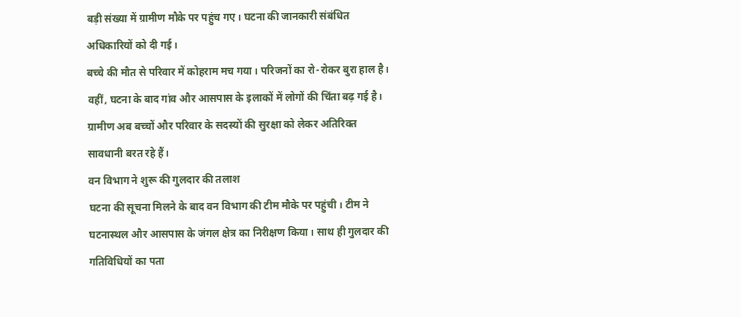बड़ी संख्या में ग्रामीण मौके पर पहुंच गए। घटना की जानकारी संबंधित अधिकारियों को दी गई।
बच्चे की मौत से परिवार में कोहराम मच गया। परिजनों का रो-रोकर बुरा हाल है। वहीं, घटना के बाद गांव और आसपास के इलाकों में लोगों की चिंता बढ़ गई है। ग्रामीण अब बच्चों और परिवार के सदस्यों की सुरक्षा को लेकर अतिरिक्त सावधानी बरत रहे हैं।
वन विभाग ने शुरू की गुलदार की तलाश
घटना की सूचना मिलने के बाद वन विभाग की टीम मौके पर पहुंची। टीम ने घटनास्थल और आसपास के जंगल क्षेत्र का निरीक्षण किया। साथ ही गुलदार की गतिविधियों का पता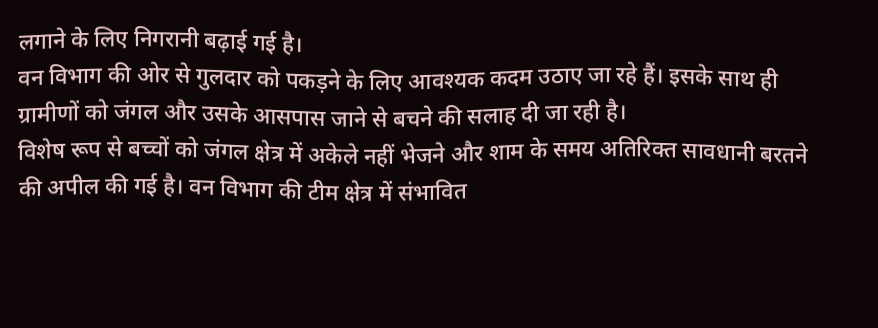लगाने के लिए निगरानी बढ़ाई गई है।
वन विभाग की ओर से गुलदार को पकड़ने के लिए आवश्यक कदम उठाए जा रहे हैं। इसके साथ ही ग्रामीणों को जंगल और उसके आसपास जाने से बचने की सलाह दी जा रही है।
विशेष रूप से बच्चों को जंगल क्षेत्र में अकेले नहीं भेजने और शाम के समय अतिरिक्त सावधानी बरतने की अपील की गई है। वन विभाग की टीम क्षेत्र में संभावित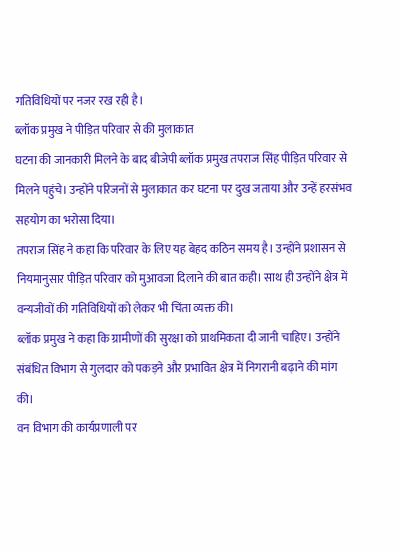गतिविधियों पर नजर रख रही है।
ब्लॉक प्रमुख ने पीड़ित परिवार से की मुलाकात
घटना की जानकारी मिलने के बाद बीजेपी ब्लॉक प्रमुख तपराज सिंह पीड़ित परिवार से मिलने पहुंचे। उन्होंने परिजनों से मुलाकात कर घटना पर दुख जताया और उन्हें हरसंभव सहयोग का भरोसा दिया।
तपराज सिंह ने कहा कि परिवार के लिए यह बेहद कठिन समय है। उन्होंने प्रशासन से नियमानुसार पीड़ित परिवार को मुआवजा दिलाने की बात कही। साथ ही उन्होंने क्षेत्र में वन्यजीवों की गतिविधियों को लेकर भी चिंता व्यक्त की।
ब्लॉक प्रमुख ने कहा कि ग्रामीणों की सुरक्षा को प्राथमिकता दी जानी चाहिए। उन्होंने संबंधित विभाग से गुलदार को पकड़ने और प्रभावित क्षेत्र में निगरानी बढ़ाने की मांग की।
वन विभाग की कार्यप्रणाली पर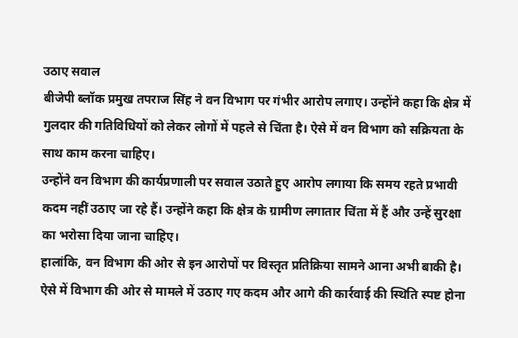उठाए सवाल
बीजेपी ब्लॉक प्रमुख तपराज सिंह ने वन विभाग पर गंभीर आरोप लगाए। उन्होंने कहा कि क्षेत्र में गुलदार की गतिविधियों को लेकर लोगों में पहले से चिंता है। ऐसे में वन विभाग को सक्रियता के साथ काम करना चाहिए।
उन्होंने वन विभाग की कार्यप्रणाली पर सवाल उठाते हुए आरोप लगाया कि समय रहते प्रभावी कदम नहीं उठाए जा रहे हैं। उन्होंने कहा कि क्षेत्र के ग्रामीण लगातार चिंता में हैं और उन्हें सुरक्षा का भरोसा दिया जाना चाहिए।
हालांकि, वन विभाग की ओर से इन आरोपों पर विस्तृत प्रतिक्रिया सामने आना अभी बाकी है। ऐसे में विभाग की ओर से मामले में उठाए गए कदम और आगे की कार्रवाई की स्थिति स्पष्ट होना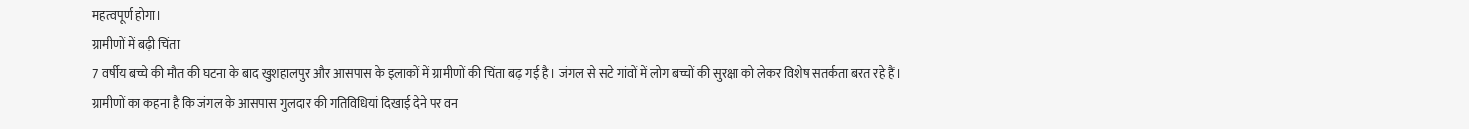महत्वपूर्ण होगा।
ग्रामीणों में बढ़ी चिंता
7 वर्षीय बच्चे की मौत की घटना के बाद खुशहालपुर और आसपास के इलाकों में ग्रामीणों की चिंता बढ़ गई है। जंगल से सटे गांवों में लोग बच्चों की सुरक्षा को लेकर विशेष सतर्कता बरत रहे हैं।
ग्रामीणों का कहना है कि जंगल के आसपास गुलदार की गतिविधियां दिखाई देने पर वन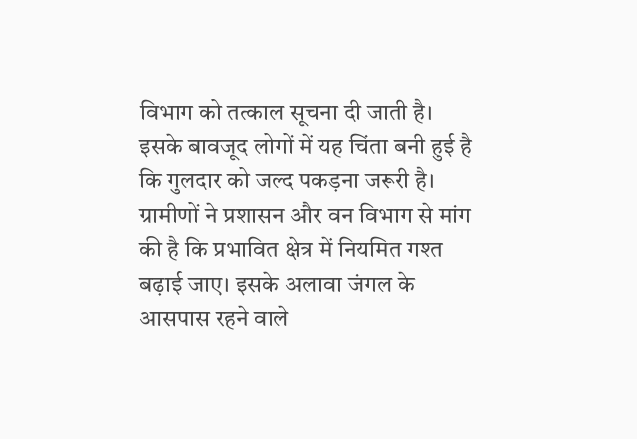विभाग को तत्काल सूचना दी जाती है। इसके बावजूद लोगों में यह चिंता बनी हुई है कि गुलदार को जल्द पकड़ना जरूरी है।
ग्रामीणों ने प्रशासन और वन विभाग से मांग की है कि प्रभावित क्षेत्र में नियमित गश्त बढ़ाई जाए। इसके अलावा जंगल के आसपास रहने वाले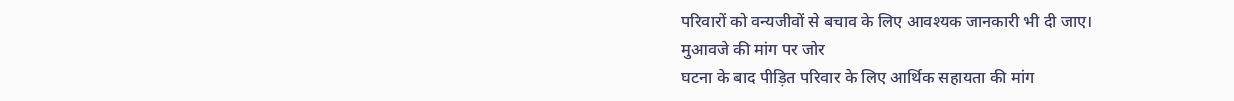परिवारों को वन्यजीवों से बचाव के लिए आवश्यक जानकारी भी दी जाए।
मुआवजे की मांग पर जोर
घटना के बाद पीड़ित परिवार के लिए आर्थिक सहायता की मांग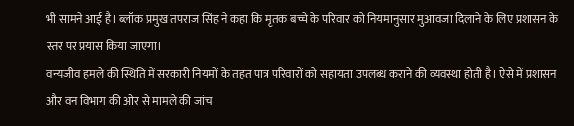भी सामने आई है। ब्लॉक प्रमुख तपराज सिंह ने कहा कि मृतक बच्चे के परिवार को नियमानुसार मुआवजा दिलाने के लिए प्रशासन के स्तर पर प्रयास किया जाएगा।
वन्यजीव हमले की स्थिति में सरकारी नियमों के तहत पात्र परिवारों को सहायता उपलब्ध कराने की व्यवस्था होती है। ऐसे में प्रशासन और वन विभाग की ओर से मामले की जांच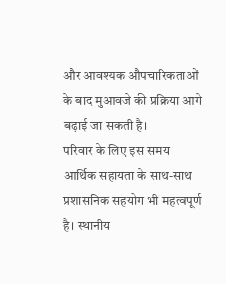और आवश्यक औपचारिकताओं के बाद मुआवजे की प्रक्रिया आगे बढ़ाई जा सकती है।
परिवार के लिए इस समय आर्थिक सहायता के साथ-साथ प्रशासनिक सहयोग भी महत्वपूर्ण है। स्थानीय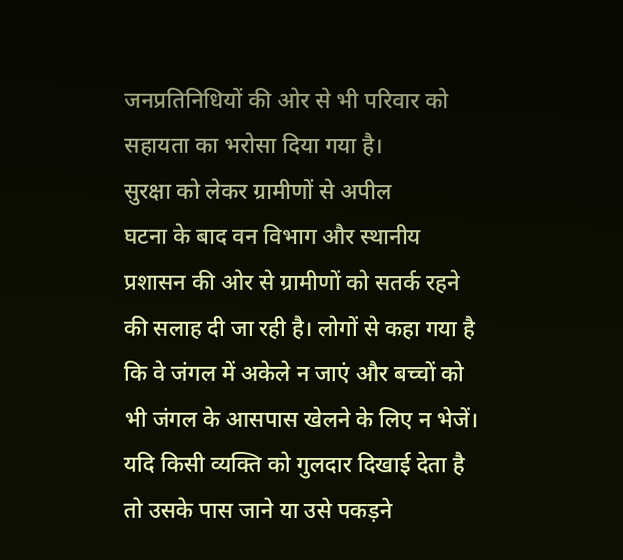जनप्रतिनिधियों की ओर से भी परिवार को सहायता का भरोसा दिया गया है।
सुरक्षा को लेकर ग्रामीणों से अपील
घटना के बाद वन विभाग और स्थानीय प्रशासन की ओर से ग्रामीणों को सतर्क रहने की सलाह दी जा रही है। लोगों से कहा गया है कि वे जंगल में अकेले न जाएं और बच्चों को भी जंगल के आसपास खेलने के लिए न भेजें।
यदि किसी व्यक्ति को गुलदार दिखाई देता है तो उसके पास जाने या उसे पकड़ने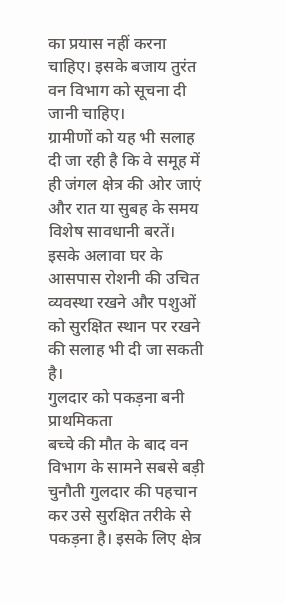का प्रयास नहीं करना चाहिए। इसके बजाय तुरंत वन विभाग को सूचना दी जानी चाहिए।
ग्रामीणों को यह भी सलाह दी जा रही है कि वे समूह में ही जंगल क्षेत्र की ओर जाएं और रात या सुबह के समय विशेष सावधानी बरतें। इसके अलावा घर के आसपास रोशनी की उचित व्यवस्था रखने और पशुओं को सुरक्षित स्थान पर रखने की सलाह भी दी जा सकती है।
गुलदार को पकड़ना बनी प्राथमिकता
बच्चे की मौत के बाद वन विभाग के सामने सबसे बड़ी चुनौती गुलदार की पहचान कर उसे सुरक्षित तरीके से पकड़ना है। इसके लिए क्षेत्र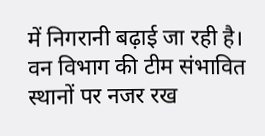में निगरानी बढ़ाई जा रही है।
वन विभाग की टीम संभावित स्थानों पर नजर रख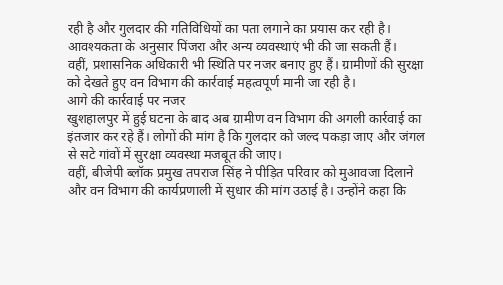रही है और गुलदार की गतिविधियों का पता लगाने का प्रयास कर रही है। आवश्यकता के अनुसार पिंजरा और अन्य व्यवस्थाएं भी की जा सकती हैं।
वहीं, प्रशासनिक अधिकारी भी स्थिति पर नजर बनाए हुए हैं। ग्रामीणों की सुरक्षा को देखते हुए वन विभाग की कार्रवाई महत्वपूर्ण मानी जा रही है।
आगे की कार्रवाई पर नजर
खुशहालपुर में हुई घटना के बाद अब ग्रामीण वन विभाग की अगली कार्रवाई का इंतजार कर रहे हैं। लोगों की मांग है कि गुलदार को जल्द पकड़ा जाए और जंगल से सटे गांवों में सुरक्षा व्यवस्था मजबूत की जाए।
वहीं, बीजेपी ब्लॉक प्रमुख तपराज सिंह ने पीड़ित परिवार को मुआवजा दिलाने और वन विभाग की कार्यप्रणाली में सुधार की मांग उठाई है। उन्होंने कहा कि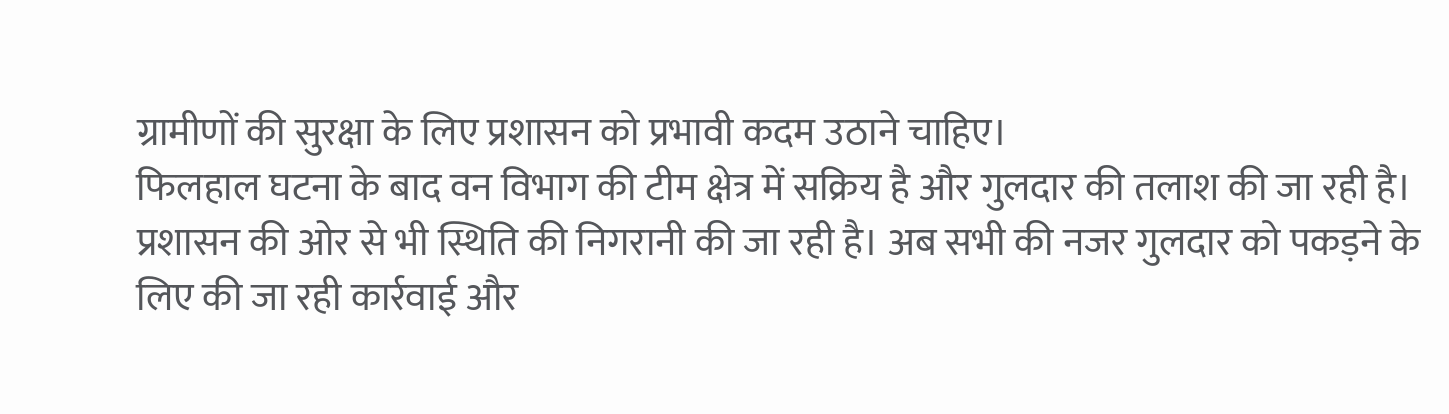ग्रामीणों की सुरक्षा के लिए प्रशासन को प्रभावी कदम उठाने चाहिए।
फिलहाल घटना के बाद वन विभाग की टीम क्षेत्र में सक्रिय है और गुलदार की तलाश की जा रही है। प्रशासन की ओर से भी स्थिति की निगरानी की जा रही है। अब सभी की नजर गुलदार को पकड़ने के लिए की जा रही कार्रवाई और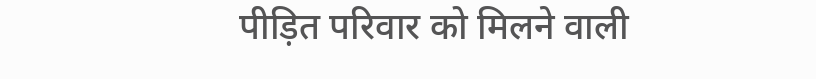पीड़ित परिवार को मिलने वाली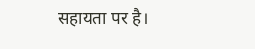सहायता पर है।